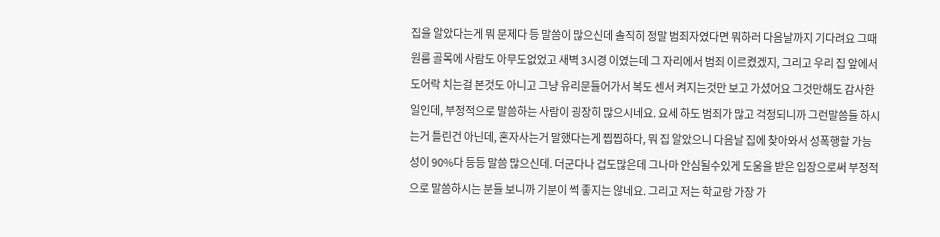집을 알았다는게 뭐 문제다 등 말씀이 많으신데 솔직히 정말 범죄자였다면 뭐하러 다음날까지 기다려요 그때 원룸 골목에 사람도 아무도없었고 새벽 3시경 이였는데 그 자리에서 범죄 이르켰겠지, 그리고 우리 집 앞에서 도어락 치는걸 본것도 아니고 그냥 유리문들어가서 복도 센서 켜지는것만 보고 가셨어요 그것만해도 감사한일인데, 부정적으로 말씀하는 사람이 굉장히 많으시네요. 요세 하도 범죄가 많고 걱정되니까 그런말씀들 하시는거 틀린건 아닌데, 혼자사는거 말했다는게 찝찝하다, 뭐 집 알았으니 다음날 집에 찾아와서 성폭행할 가능성이 90%다 등등 말씀 많으신데. 더군다나 겁도많은데 그나마 안심될수있게 도움을 받은 입장으로써 부정적으로 말씀하시는 분들 보니까 기분이 썩 좋지는 않네요. 그리고 저는 학교랑 가장 가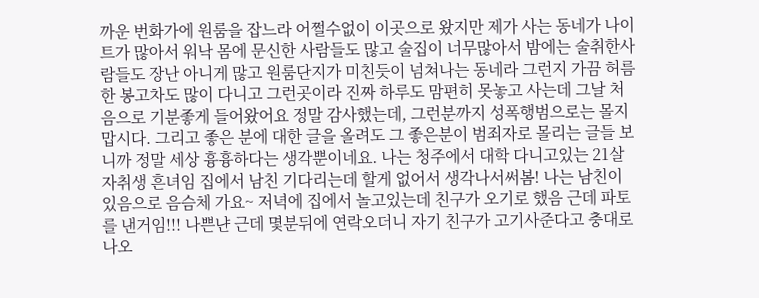까운 번화가에 원룸을 잡느라 어쩔수없이 이곳으로 왔지만 제가 사는 동네가 나이트가 많아서 워낙 몸에 문신한 사람들도 많고 술집이 너무많아서 밤에는 술취한사람들도 장난 아니게 많고 원룸단지가 미친듯이 넘쳐나는 동네라 그런지 가끔 허름한 봉고차도 많이 다니고 그런곳이라 진짜 하루도 맘편히 못놓고 사는데 그날 처음으로 기분좋게 들어왔어요 정말 감사했는데, 그런분까지 성폭행범으로는 몰지 맙시다. 그리고 좋은 분에 대한 글을 올려도 그 좋은분이 범죄자로 몰리는 글들 보니까 정말 세상 흉흉하다는 생각뿐이네요. 나는 청주에서 대학 다니고있는 21살 자취생 흔녀임 집에서 남친 기다리는데 할게 없어서 생각나서써봄! 나는 남친이 있음으로 음슴체 가요~ 저녁에 집에서 놀고있는데 친구가 오기로 했음 근데 파토를 낸거임!!! 나쁜냔 근데 몇분뒤에 연락오더니 자기 친구가 고기사준다고 충대로 나오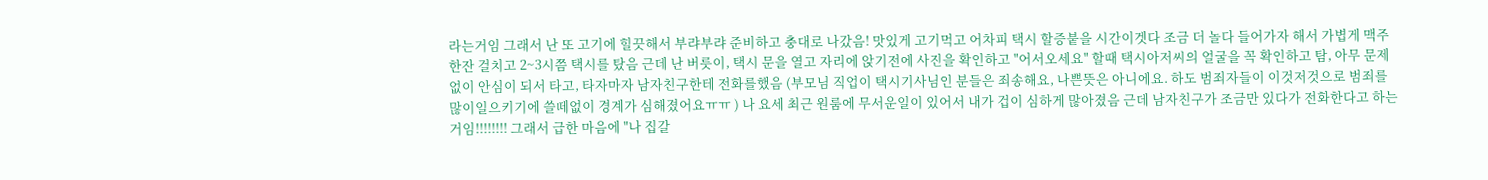라는거임 그래서 난 또 고기에 힐끗해서 부랴부랴 준비하고 충대로 나갔음! 맛있게 고기먹고 어차피 택시 할증붙을 시간이겟다 조금 더 놀다 들어가자 해서 가볍게 맥주한잔 걸치고 2~3시쯤 택시를 탔음 근데 난 버릇이, 택시 문을 열고 자리에 앉기전에 사진을 확인하고 "어서오세요" 할때 택시아저씨의 얼굴을 꼭 확인하고 탐, 아무 문제없이 안심이 되서 타고, 타자마자 남자친구한테 전화를했음 (부모님 직업이 택시기사님인 분들은 죄송해요, 나쁜뜻은 아니에요. 하도 범죄자들이 이것저것으로 범죄를 많이일으키기에 쓸떼없이 경계가 심해졌어요ㅠㅠ ) 나 요세 최근 원룸에 무서운일이 있어서 내가 겁이 심하게 많아졌음 근데 남자친구가 조금만 있다가 전화한다고 하는거임!!!!!!!! 그래서 급한 마음에 "나 집갈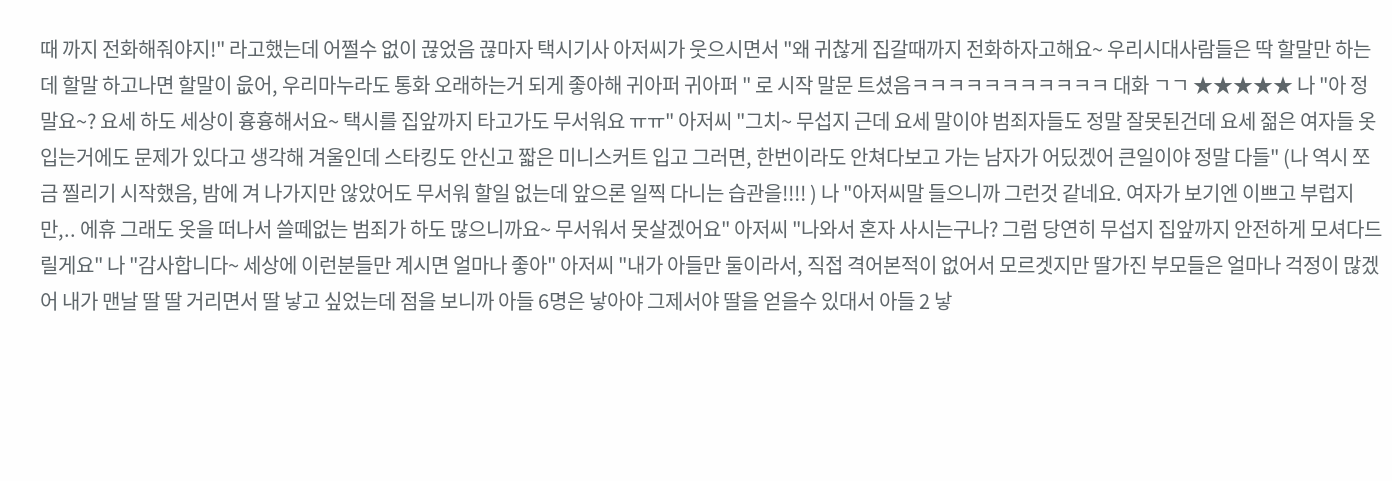때 까지 전화해줘야지!" 라고했는데 어쩔수 없이 끊었음 끊마자 택시기사 아저씨가 웃으시면서 "왜 귀찮게 집갈때까지 전화하자고해요~ 우리시대사람들은 딱 할말만 하는데 할말 하고나면 할말이 읎어, 우리마누라도 통화 오래하는거 되게 좋아해 귀아퍼 귀아퍼 " 로 시작 말문 트셨음ㅋㅋㅋㅋㅋㅋㅋㅋㅋㅋㅋ 대화 ㄱㄱ ★★★★★ 나 "아 정말요~? 요세 하도 세상이 흉흉해서요~ 택시를 집앞까지 타고가도 무서워요 ㅠㅠ" 아저씨 "그치~ 무섭지 근데 요세 말이야 범죄자들도 정말 잘못된건데 요세 젊은 여자들 옷입는거에도 문제가 있다고 생각해 겨울인데 스타킹도 안신고 짧은 미니스커트 입고 그러면, 한번이라도 안쳐다보고 가는 남자가 어딨겠어 큰일이야 정말 다들" (나 역시 쪼금 찔리기 시작했음, 밤에 겨 나가지만 않았어도 무서워 할일 없는데 앞으론 일찍 다니는 습관을!!!! ) 나 "아저씨말 들으니까 그런것 같네요. 여자가 보기엔 이쁘고 부럽지만,.. 에휴 그래도 옷을 떠나서 쓸떼없는 범죄가 하도 많으니까요~ 무서워서 못살겠어요" 아저씨 "나와서 혼자 사시는구나? 그럼 당연히 무섭지 집앞까지 안전하게 모셔다드릴게요" 나 "감사합니다~ 세상에 이런분들만 계시면 얼마나 좋아" 아저씨 "내가 아들만 둘이라서, 직접 격어본적이 없어서 모르겟지만 딸가진 부모들은 얼마나 걱정이 많겠어 내가 맨날 딸 딸 거리면서 딸 낳고 싶었는데 점을 보니까 아들 6명은 낳아야 그제서야 딸을 얻을수 있대서 아들 2 낳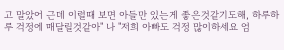고 말았어 근데 이럴때 보면 아들만 있는게 좋은것같기도해, 하루하루 걱정에 매달릴것같아" 나 "저희 아빠도 걱정 많이하세요 엄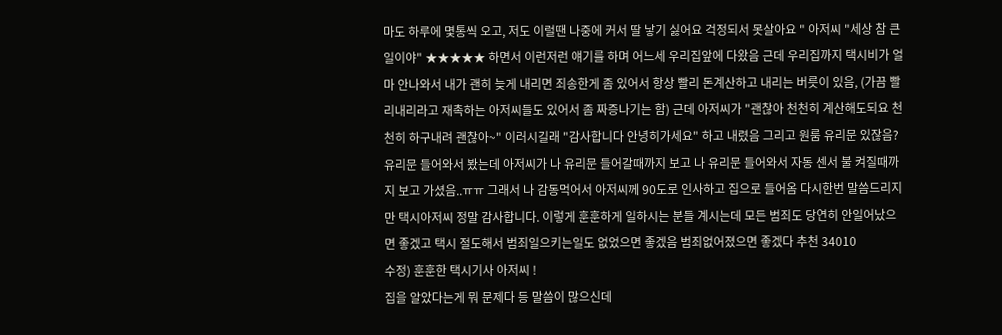마도 하루에 몇통씩 오고, 저도 이럴땐 나중에 커서 딸 낳기 싫어요 걱정되서 못살아요 " 아저씨 "세상 참 큰일이야" ★★★★★ 하면서 이런저런 얘기를 하며 어느세 우리집앞에 다왔음 근데 우리집까지 택시비가 얼마 안나와서 내가 괜히 늦게 내리면 죄송한게 좀 있어서 항상 빨리 돈계산하고 내리는 버릇이 있음, (가끔 빨리내리라고 재촉하는 아저씨들도 있어서 좀 짜증나기는 함) 근데 아저씨가 "괜찮아 천천히 계산해도되요 천천히 하구내려 괜찮아~" 이러시길래 "감사합니다 안녕히가세요" 하고 내렸음 그리고 원룸 유리문 있잖음? 유리문 들어와서 봤는데 아저씨가 나 유리문 들어갈때까지 보고 나 유리문 들어와서 자동 센서 불 켜질때까지 보고 가셨음..ㅠㅠ 그래서 나 감동먹어서 아저씨께 90도로 인사하고 집으로 들어옴 다시한번 말씀드리지만 택시아저씨 정말 감사합니다. 이렇게 훈훈하게 일하시는 분들 계시는데 모든 범죄도 당연히 안일어났으면 좋겠고 택시 절도해서 범죄일으키는일도 없었으면 좋겠음 범죄없어졌으면 좋겠다 추천 34010
수정) 훈훈한 택시기사 아저씨 !
집을 알았다는게 뭐 문제다 등 말씀이 많으신데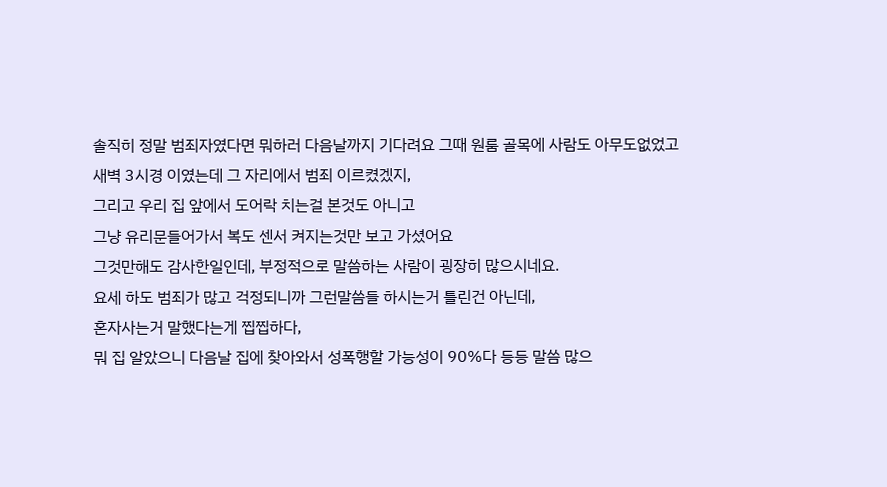솔직히 정말 범죄자였다면 뭐하러 다음날까지 기다려요 그때 원룸 골목에 사람도 아무도없었고
새벽 3시경 이였는데 그 자리에서 범죄 이르켰겠지,
그리고 우리 집 앞에서 도어락 치는걸 본것도 아니고
그냥 유리문들어가서 복도 센서 켜지는것만 보고 가셨어요
그것만해도 감사한일인데, 부정적으로 말씀하는 사람이 굉장히 많으시네요.
요세 하도 범죄가 많고 걱정되니까 그런말씀들 하시는거 틀린건 아닌데,
혼자사는거 말했다는게 찝찝하다,
뭐 집 알았으니 다음날 집에 찾아와서 성폭행할 가능성이 90%다 등등 말씀 많으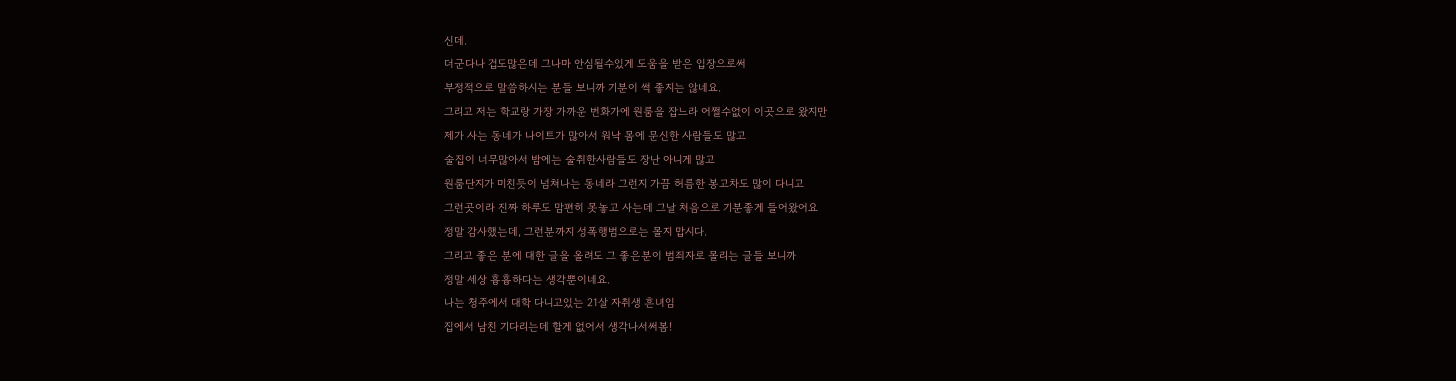신데.
더군다나 겁도많은데 그나마 안심될수있게 도움을 받은 입장으로써
부정적으로 말씀하시는 분들 보니까 기분이 썩 좋지는 않네요.
그리고 저는 학교랑 가장 가까운 번화가에 원룸을 잡느라 어쩔수없이 이곳으로 왔지만
제가 사는 동네가 나이트가 많아서 워낙 몸에 문신한 사람들도 많고
술집이 너무많아서 밤에는 술취한사람들도 장난 아니게 많고
원룸단지가 미친듯이 넘쳐나는 동네라 그런지 가끔 허름한 봉고차도 많이 다니고
그런곳이라 진짜 하루도 맘편히 못놓고 사는데 그날 처음으로 기분좋게 들어왔어요
정말 감사했는데, 그런분까지 성폭행범으로는 몰지 맙시다.
그리고 좋은 분에 대한 글을 올려도 그 좋은분이 범죄자로 몰리는 글들 보니까
정말 세상 흉흉하다는 생각뿐이네요.
나는 청주에서 대학 다니고있는 21살 자취생 흔녀임
집에서 남친 기다리는데 할게 없어서 생각나서써봄!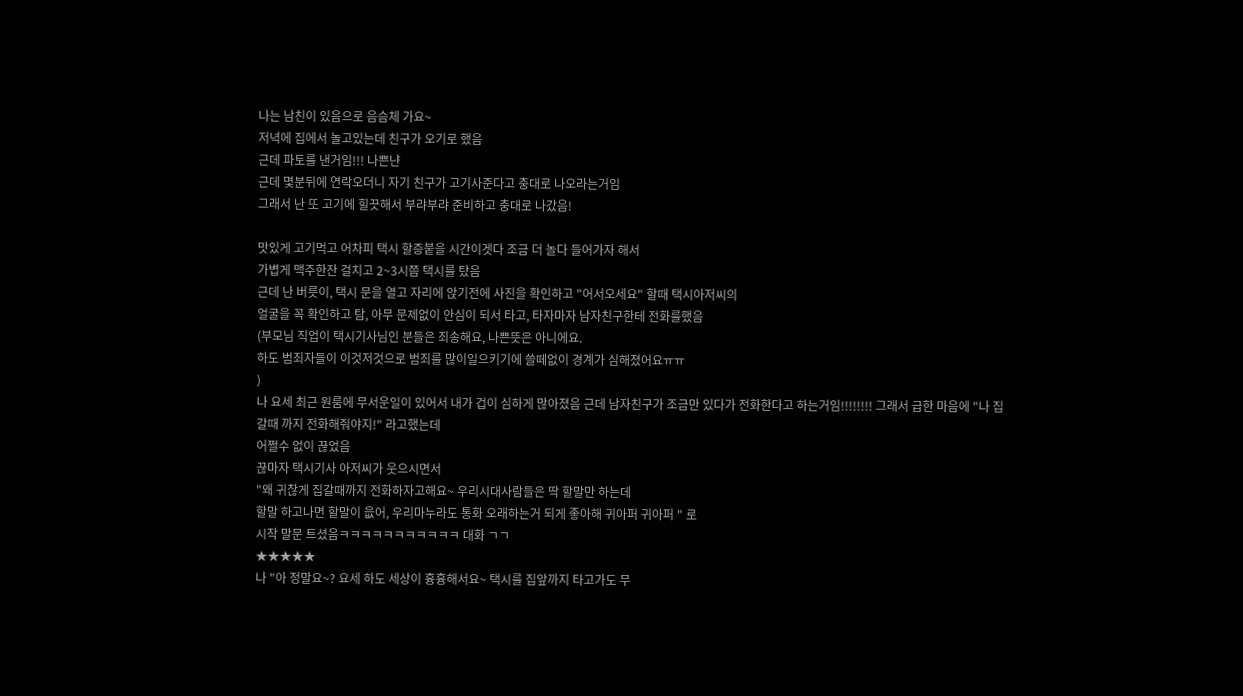나는 남친이 있음으로 음슴체 가요~
저녁에 집에서 놀고있는데 친구가 오기로 했음
근데 파토를 낸거임!!! 나쁜냔
근데 몇분뒤에 연락오더니 자기 친구가 고기사준다고 충대로 나오라는거임
그래서 난 또 고기에 힐끗해서 부랴부랴 준비하고 충대로 나갔음!

맛있게 고기먹고 어차피 택시 할증붙을 시간이겟다 조금 더 놀다 들어가자 해서
가볍게 맥주한잔 걸치고 2~3시쯤 택시를 탔음
근데 난 버릇이, 택시 문을 열고 자리에 앉기전에 사진을 확인하고 "어서오세요" 할때 택시아저씨의
얼굴을 꼭 확인하고 탐, 아무 문제없이 안심이 되서 타고, 타자마자 남자친구한테 전화를했음
(부모님 직업이 택시기사님인 분들은 죄송해요, 나쁜뜻은 아니에요.
하도 범죄자들이 이것저것으로 범죄를 많이일으키기에 쓸떼없이 경계가 심해졌어요ㅠㅠ
)
나 요세 최근 원룸에 무서운일이 있어서 내가 겁이 심하게 많아졌음 근데 남자친구가 조금만 있다가 전화한다고 하는거임!!!!!!!! 그래서 급한 마음에 "나 집갈때 까지 전화해줘야지!" 라고했는데
어쩔수 없이 끊었음
끊마자 택시기사 아저씨가 웃으시면서
"왜 귀찮게 집갈때까지 전화하자고해요~ 우리시대사람들은 딱 할말만 하는데
할말 하고나면 할말이 읎어, 우리마누라도 통화 오래하는거 되게 좋아해 귀아퍼 귀아퍼 " 로
시작 말문 트셨음ㅋㅋㅋㅋㅋㅋㅋㅋㅋㅋㅋ 대화 ㄱㄱ
★★★★★
나 "아 정말요~? 요세 하도 세상이 흉흉해서요~ 택시를 집앞까지 타고가도 무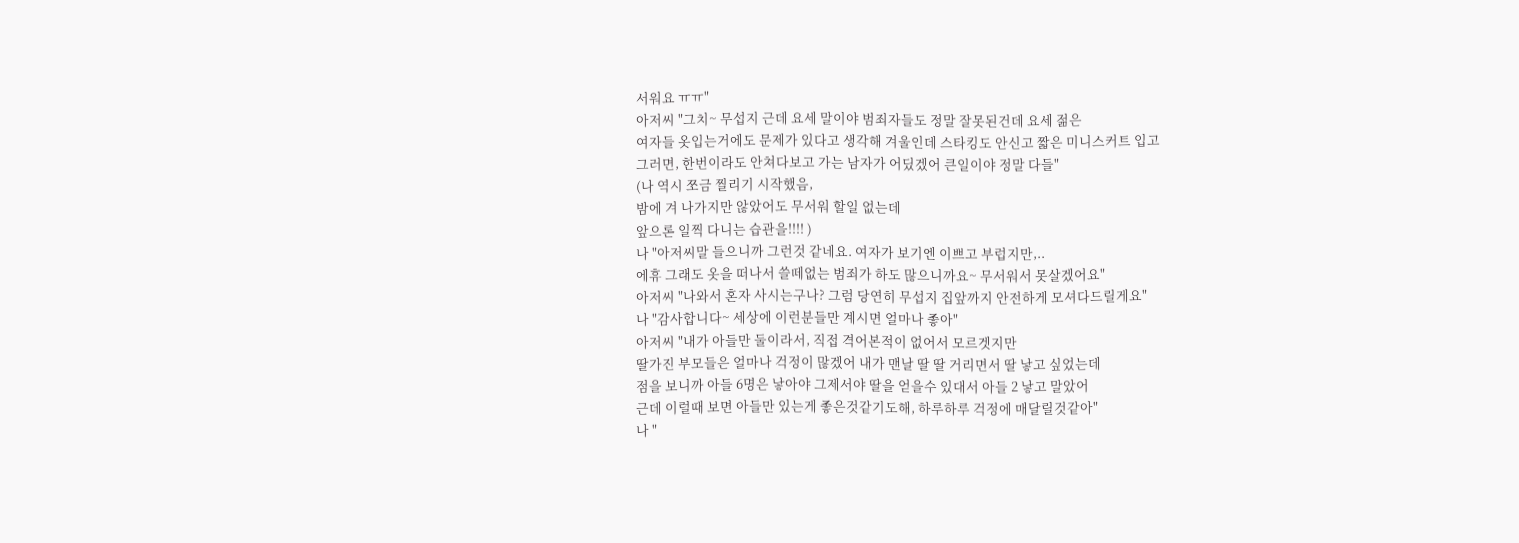서워요 ㅠㅠ"
아저씨 "그치~ 무섭지 근데 요세 말이야 범죄자들도 정말 잘못된건데 요세 젊은
여자들 옷입는거에도 문제가 있다고 생각해 겨울인데 스타킹도 안신고 짧은 미니스커트 입고
그러면, 한번이라도 안쳐다보고 가는 남자가 어딨겠어 큰일이야 정말 다들"
(나 역시 쪼금 찔리기 시작했음,
밤에 겨 나가지만 않았어도 무서워 할일 없는데
앞으론 일찍 다니는 습관을!!!! )
나 "아저씨말 들으니까 그런것 같네요. 여자가 보기엔 이쁘고 부럽지만,..
에휴 그래도 옷을 떠나서 쓸떼없는 범죄가 하도 많으니까요~ 무서워서 못살겠어요"
아저씨 "나와서 혼자 사시는구나? 그럼 당연히 무섭지 집앞까지 안전하게 모셔다드릴게요"
나 "감사합니다~ 세상에 이런분들만 계시면 얼마나 좋아"
아저씨 "내가 아들만 둘이라서, 직접 격어본적이 없어서 모르겟지만
딸가진 부모들은 얼마나 걱정이 많겠어 내가 맨날 딸 딸 거리면서 딸 낳고 싶었는데
점을 보니까 아들 6명은 낳아야 그제서야 딸을 얻을수 있대서 아들 2 낳고 말았어
근데 이럴때 보면 아들만 있는게 좋은것같기도해, 하루하루 걱정에 매달릴것같아"
나 "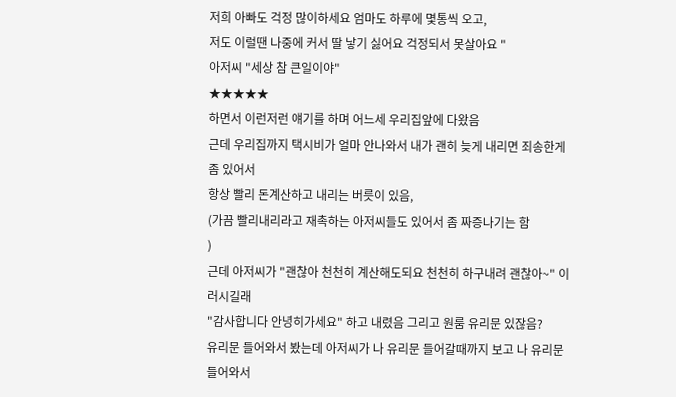저희 아빠도 걱정 많이하세요 엄마도 하루에 몇통씩 오고,
저도 이럴땐 나중에 커서 딸 낳기 싫어요 걱정되서 못살아요 "
아저씨 "세상 참 큰일이야"
★★★★★
하면서 이런저런 얘기를 하며 어느세 우리집앞에 다왔음
근데 우리집까지 택시비가 얼마 안나와서 내가 괜히 늦게 내리면 죄송한게 좀 있어서
항상 빨리 돈계산하고 내리는 버릇이 있음,
(가끔 빨리내리라고 재촉하는 아저씨들도 있어서 좀 짜증나기는 함
)
근데 아저씨가 "괜찮아 천천히 계산해도되요 천천히 하구내려 괜찮아~" 이러시길래
"감사합니다 안녕히가세요" 하고 내렸음 그리고 원룸 유리문 있잖음?
유리문 들어와서 봤는데 아저씨가 나 유리문 들어갈때까지 보고 나 유리문 들어와서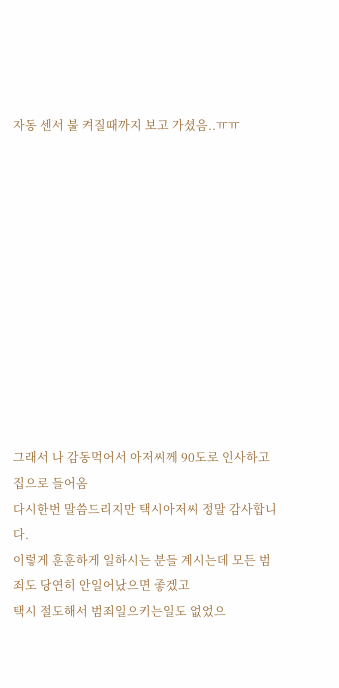자동 센서 불 켜질때까지 보고 가셨음..ㅠㅠ












그래서 나 감동먹어서 아저씨께 90도로 인사하고 집으로 들어옴
다시한번 말씀드리지만 택시아저씨 정말 감사합니다.
이렇게 훈훈하게 일하시는 분들 계시는데 모든 범죄도 당연히 안일어났으면 좋겠고
택시 절도해서 범죄일으키는일도 없었으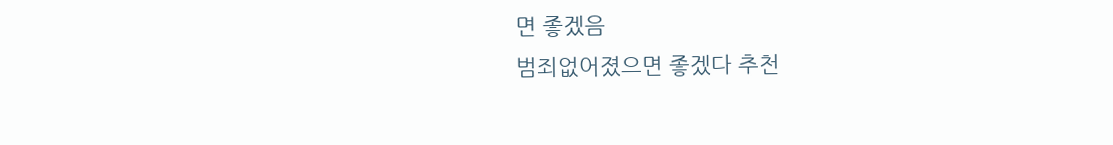면 좋겠음
범죄없어졌으면 좋겠다 추천